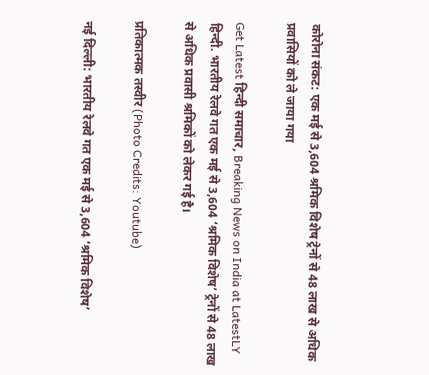कोरोना संकट: एक मई से 3,604 श्रमिक विशेष ट्रेनों से 48 लाख से अधिक प्रवासियों को ले जाया गया

Get Latest हिन्दी समाचार, Breaking News on India at LatestLY हिन्दी. भारतीय रेलवे गत एक मई से 3,604 ‘श्रमिक विशेष’ ट्रेनों से 48 लाख से अधिक प्रवासी श्रमिकों को लेकर गई है।

प्रतिकात्मक तस्वीर (Photo Credits: Youtube)

नई दिल्ली: भारतीय रेलवे गत एक मई से 3,604 ‘श्रमिक विशेष’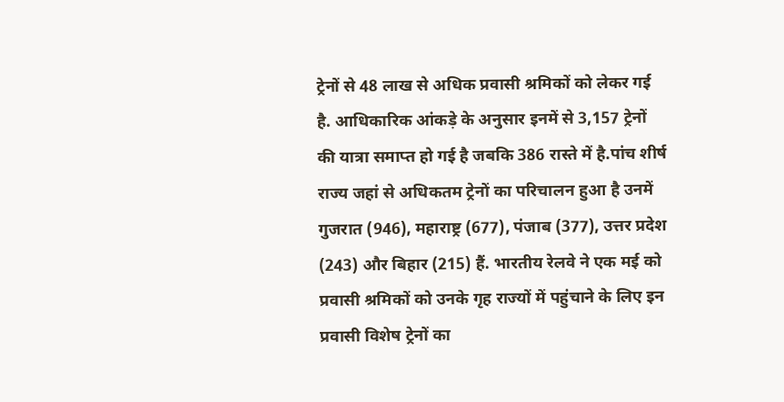ट्रेनों से 48 लाख से अधिक प्रवासी श्रमिकों को लेकर गई है. आधिकारिक आंकड़े के अनुसार इनमें से 3,157 ट्रेनों की यात्रा समाप्त हो गई है जबकि 386 रास्ते में है.पांच शीर्ष राज्य जहां से अधिकतम ट्रेनों का परिचालन हुआ है उनमें गुजरात (946), महाराष्ट्र (677), पंजाब (377), उत्तर प्रदेश (243) और बिहार (215) हैं. भारतीय रेलवे ने एक मई को प्रवासी श्रमिकों को उनके गृह राज्यों में पहुंचाने के लिए इन प्रवासी विशेष ट्रेनों का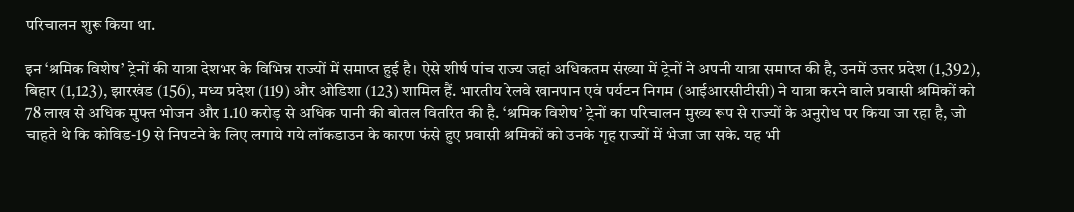परिचालन शुरू किया था.

इन ‘श्रमिक विशेष’ ट्रेनों की यात्रा देशभर के विभिन्न राज्यों में समाप्त हुई है। ऐसे शीर्ष पांच राज्य जहां अधिकतम संख्या में ट्रेनों ने अपनी यात्रा समाप्त की है, उनमें उत्तर प्रदेश (1,392), बिहार (1,123), झारखंड (156), मध्य प्रदेश (119) और ओडिशा (123) शामिल हैं. भारतीय रेलवे खानपान एवं पर्यटन निगम (आईआरसीटीसी) ने यात्रा करने वाले प्रवासी श्रमिकों को 78 लाख से अधिक मुफ्त भोजन और 1.10 करोड़ से अधिक पानी की बोतल वितरित की है. ‘श्रमिक विशेष’ ट्रेनों का परिचालन मुख्य रूप से राज्यों के अनुरोध पर किया जा रहा है, जो चाहते थे कि कोविड-19 से निपटने के लिए लगाये गये लॉकडाउन के कारण फंसे हुए प्रवासी श्रमिकों को उनके गृह राज्यों में भेजा जा सके. यह भी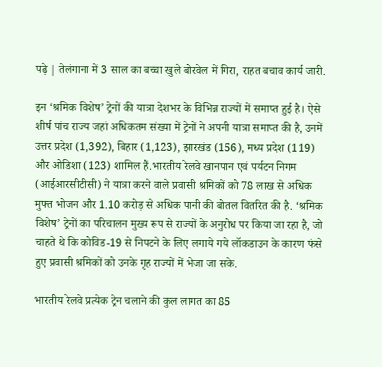पढ़े | तेलंगाना में 3 साल का बच्चा खुले बोरवेल में गिरा, राहत बचाव कार्य जारी.

इन ‘श्रमिक विशेष’ ट्रेनों की यात्रा देशभर के विभिन्न राज्यों में समाप्त हुई है। ऐसे शीर्ष पांच राज्य जहां अधिकतम संख्या में ट्रेनों ने अपनी यात्रा समाप्त की है, उनमें उत्तर प्रदेश (1,392), बिहार (1,123), झारखंड (156), मध्य प्रदेश (119) और ओडिशा (123) शामिल हैं.भारतीय रेलवे खानपान एवं पर्यटन निगम (आईआरसीटीसी) ने यात्रा करने वाले प्रवासी श्रमिकों को 78 लाख से अधिक मुफ्त भोजन और 1.10 करोड़ से अधिक पानी की बोतल वितरित की है. ‘श्रमिक विशेष’ ट्रेनों का परिचालन मुख्य रूप से राज्यों के अनुरोध पर किया जा रहा है, जो चाहते थे कि कोविड-19 से निपटने के लिए लगाये गये लॉकडाउन के कारण फंसे हुए प्रवासी श्रमिकों को उनके गृह राज्यों में भेजा जा सके.

भारतीय रेलवे प्रत्येक ट्रेन चलाने की कुल लागत का 85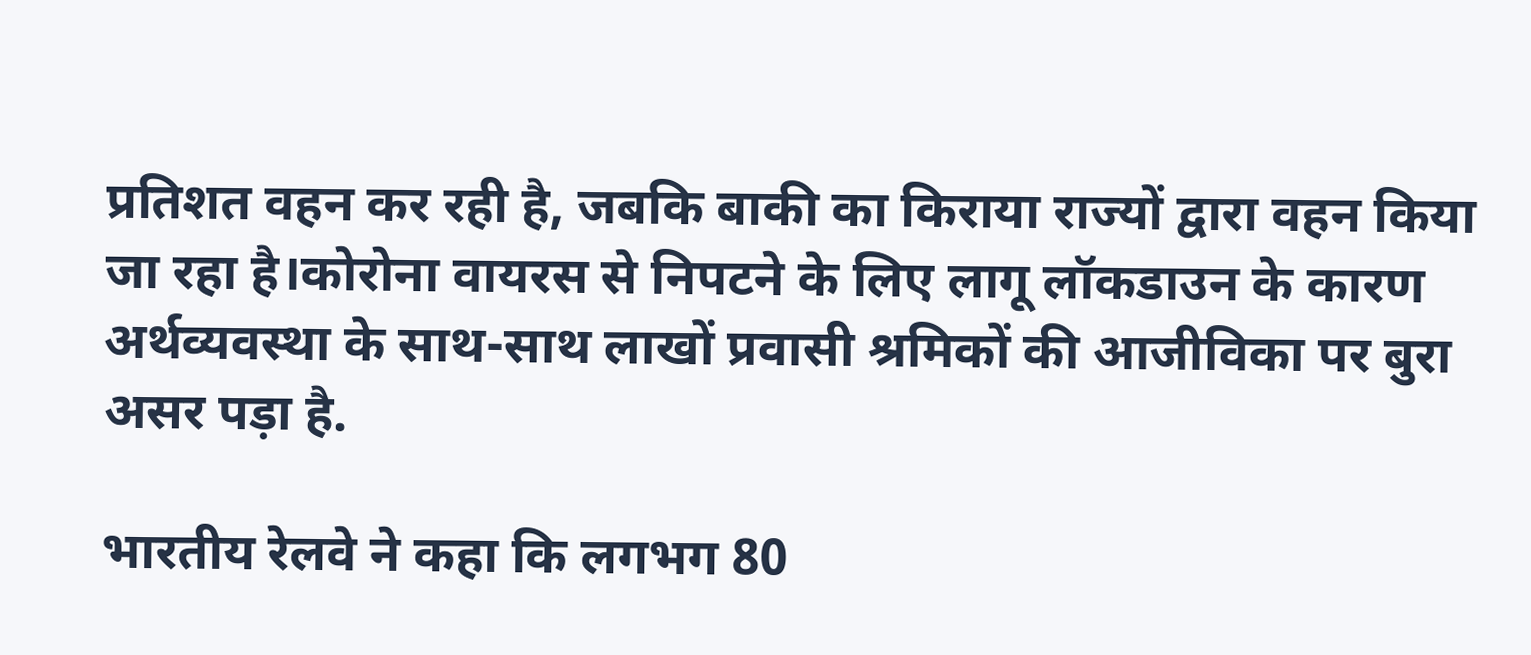प्रतिशत वहन कर रही है, जबकि बाकी का किराया राज्यों द्वारा वहन किया जा रहा है।कोरोना वायरस से निपटने के लिए लागू लॉकडाउन के कारण अर्थव्यवस्था के साथ-साथ लाखों प्रवासी श्रमिकों की आजीविका पर बुरा असर पड़ा है.

भारतीय रेलवे ने कहा कि लगभग 80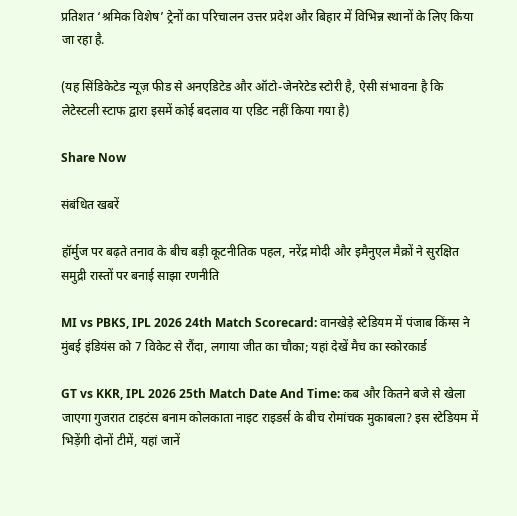प्रतिशत ‘श्रमिक विशेष’ ट्रेनों का परिचालन उत्तर प्रदेश और बिहार में विभिन्न स्थानों के लिए किया जा रहा है.

(यह सिंडिकेटेड न्यूज़ फीड से अनएडिटेड और ऑटो-जेनरेटेड स्टोरी है, ऐसी संभावना है कि लेटेस्टली स्टाफ द्वारा इसमें कोई बदलाव या एडिट नहीं किया गया है)

Share Now

संबंधित खबरें

हॉर्मुज पर बढ़ते तनाव के बीच बड़ी कूटनीतिक पहल, नरेंद्र मोदी और इमैनुएल मैक्रों ने सुरक्षित समुद्री रास्तों पर बनाई साझा रणनीति

MI vs PBKS, IPL 2026 24th Match Scorecard: वानखेड़े स्टेडियम में पंजाब किंग्स ने मुंबई इंडियंस को 7 विकेट से रौंदा, लगाया जीत का चौका; यहां देखें मैच का स्कोरकार्ड

GT vs KKR, IPL 2026 25th Match Date And Time: कब और कितने बजे से खेला जाएगा गुजरात टाइटंस बनाम कोलकाता नाइट राइडर्स के बीच रोमांचक मुकाबला? इस स्टेडियम में भिड़ेंगी दोनों टीमें, यहां जानें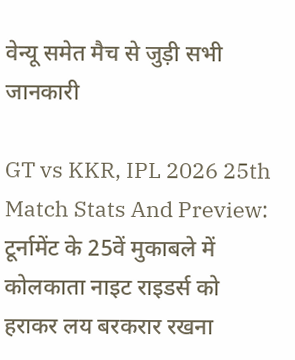वेन्यू समेत मैच से जुड़ी सभी जानकारी

GT vs KKR, IPL 2026 25th Match Stats And Preview: टूर्नामेंट के 25वें मुकाबले में कोलकाता नाइट राइडर्स को हराकर लय बरकरार रखना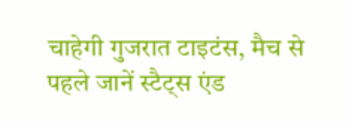चाहेगी गुजरात टाइटंस, मैच से पहले जानें स्टैट्स एंड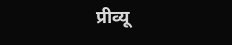प्रीव्यू